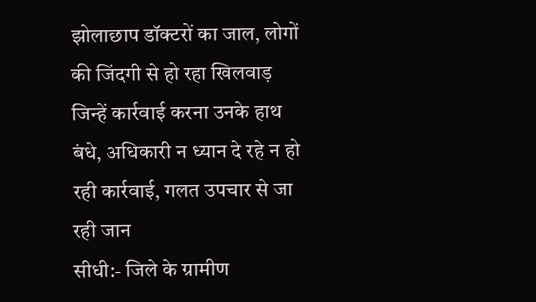झोलाछाप डॉक्टरों का जाल, लोगों की जिंदगी से हो रहा खिलवाड़
जिन्हें कार्रवाई करना उनके हाथ बंधे, अधिकारी न ध्यान दे रहे न हो रही कार्रवाई, गलत उपचार से जा रही जान
सीधी:- जिले के ग्रामीण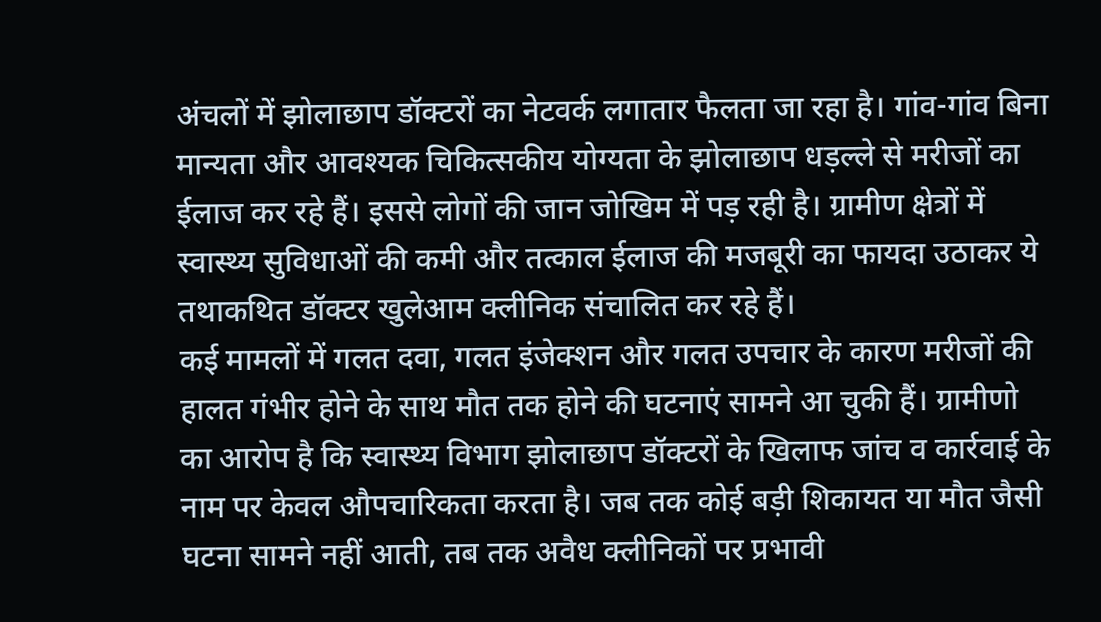अंचलों में झोलाछाप डॉक्टरों का नेटवर्क लगातार फैलता जा रहा है। गांव-गांव बिना मान्यता और आवश्यक चिकित्सकीय योग्यता के झोलाछाप धड़ल्ले से मरीजों का ईलाज कर रहे हैं। इससे लोगों की जान जोखिम में पड़ रही है। ग्रामीण क्षेत्रों में स्वास्थ्य सुविधाओं की कमी और तत्काल ईलाज की मजबूरी का फायदा उठाकर ये तथाकथित डॉक्टर खुलेआम क्लीनिक संचालित कर रहे हैं।
कई मामलों में गलत दवा, गलत इंजेक्शन और गलत उपचार के कारण मरीजों की हालत गंभीर होने के साथ मौत तक होने की घटनाएं सामने आ चुकी हैं। ग्रामीणो का आरोप है कि स्वास्थ्य विभाग झोलाछाप डॉक्टरों के खिलाफ जांच व कार्रवाई के नाम पर केवल औपचारिकता करता है। जब तक कोई बड़ी शिकायत या मौत जैसी घटना सामने नहीं आती, तब तक अवैध क्लीनिकों पर प्रभावी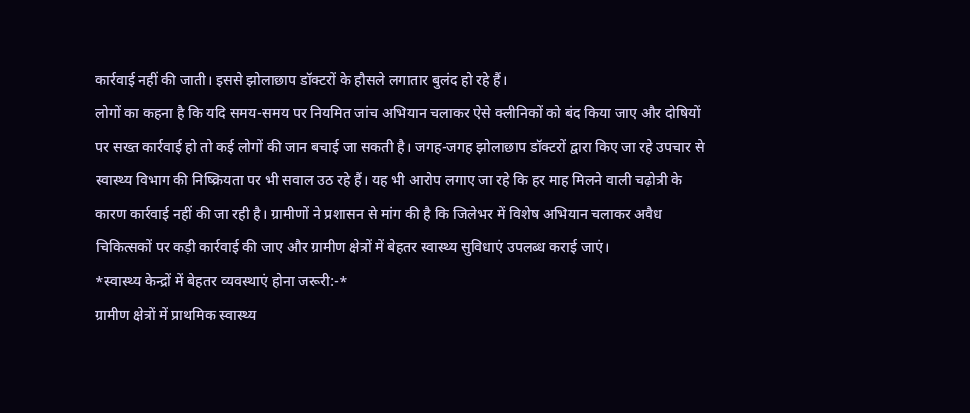कार्रवाई नहीं की जाती। इससे झोलाछाप डॉक्टरों के हौसले लगातार बुलंद हो रहे हैं।
लोगों का कहना है कि यदि समय-समय पर नियमित जांच अभियान चलाकर ऐसे क्लीनिकों को बंद किया जाए और दोषियों पर सख्त कार्रवाई हो तो कई लोगों की जान बचाई जा सकती है। जगह-जगह झोलाछाप डॉक्टरों द्वारा किए जा रहे उपचार से स्वास्थ्य विभाग की निष्क्रियता पर भी सवाल उठ रहे हैं। यह भी आरोप लगाए जा रहे कि हर माह मिलने वाली चढ़ोत्री के कारण कार्रवाई नहीं की जा रही है। ग्रामीणों ने प्रशासन से मांग की है कि जिलेभर में विशेष अभियान चलाकर अवैध चिकित्सकों पर कड़ी कार्रवाई की जाए और ग्रामीण क्षेत्रों में बेहतर स्वास्थ्य सुविधाएं उपलब्ध कराई जाएं।
*स्वास्थ्य केन्द्रों में बेहतर व्यवस्थाएं होना जरूरी:-*
ग्रामीण क्षेत्रों में प्राथमिक स्वास्थ्य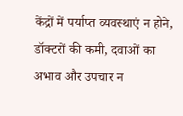केंद्रों में पर्याप्त व्यवस्थाएं न होने, डॉक्टरों की कमी, दवाओं का अभाव और उपचार न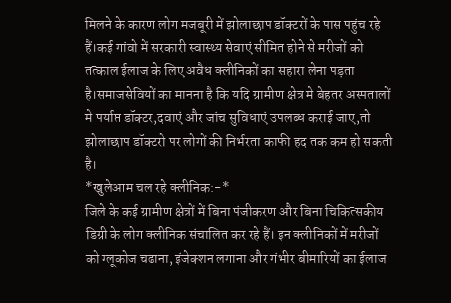मिलने के कारण लोग मजबूरी में झोलाछाप डॉक्टरों के पास पहुंच रहे हैं।कई गांवो में सरकारी स्वास्थ्य सेवाएं सीमित होने से मरीजों को तत्काल ईलाज के लिए अवैध क्लीनिकों का सहारा लेना पड़ता है।समाजसेवियों का मानना है कि यदि ग्रामीण क्षेत्र मे बेहतर अस्पतालों मे पर्याप्त डॉक्टर,दवाएं और जांच सुविधाएं उपलब्ध कराई जाए,तो झोलाछाप डॉक्टरो पर लोगों की निर्भरता काफी हद तक कम हो सकती है।
*खुलेआम चल रहे क्लीनिक:-*
जिले के कई ग्रामीण क्षेत्रों में बिना पंजीकरण और बिना चिकित्सकीय डिग्री के लोग क्लीनिक संचालित कर रहे हैं। इन क्लीनिकों में मरीजों को ग्लूकोज चढाना, इंजेक्शन लगाना और गंभीर बीमारियों का ईलाज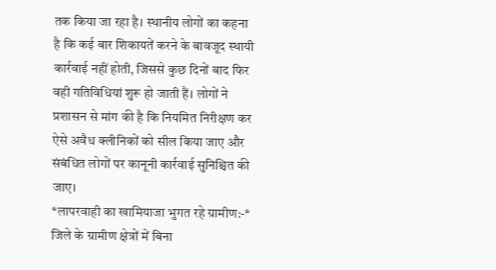तक किया जा रहा है। स्थानीय लोगों का कहना है कि कई बार शिकायतें करने के बावजूद स्थायी कार्रवाई नहीं होती, जिससे कुछ दिनों बाद फिर वही गतिविधियां शुरू हो जाती हैं। लोगों ने प्रशासन से मांग की है कि नियमित निरीक्षण कर ऐसे अवैध क्लीनिकों को सील किया जाए और संबंधित लोगों पर कानूनी कार्रवाई सुनिश्चित की जाए।
*लापरवाही का खामियाजा भुगत रहे ग्रामीण:-*
जिले के ग्रामीण क्षेत्रों में बिना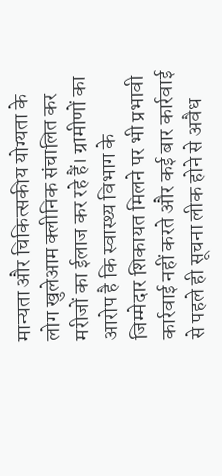मान्यता और चिकित्सकीय योग्यता के लोग खुलेआम क्लीनिक संचालित कर मरीजों का ईलाज कर रहे हैं। ग्रामीणों का आरोप है कि स्वास्थ्य विभाग के जिम्मेदार शिकायत मिलने पर भी प्रभावी कार्रवाई नहीं करते और कई बार कार्रवाई से पहले ही सूचना लीक होने से अवैध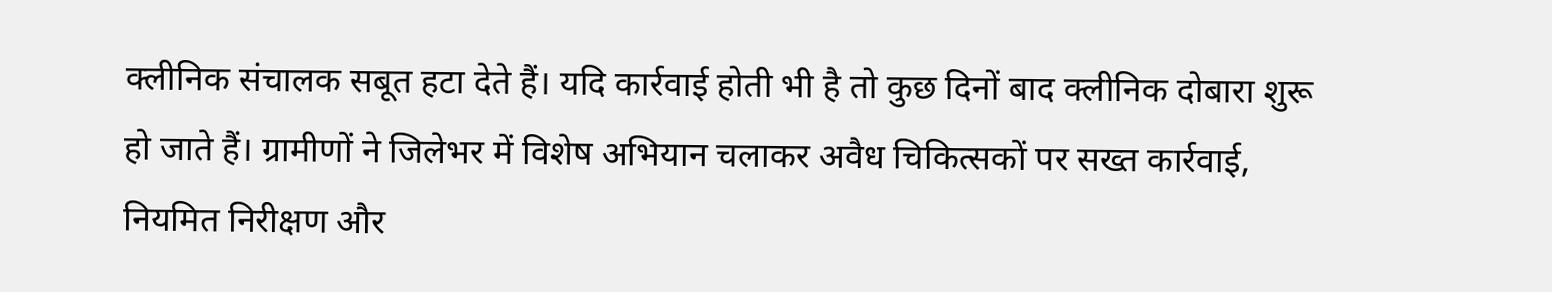क्लीनिक संचालक सबूत हटा देते हैं। यदि कार्रवाई होती भी है तो कुछ दिनों बाद क्लीनिक दोबारा शुरू हो जाते हैं। ग्रामीणों ने जिलेभर में विशेष अभियान चलाकर अवैध चिकित्सकों पर सख्त कार्रवाई, नियमित निरीक्षण और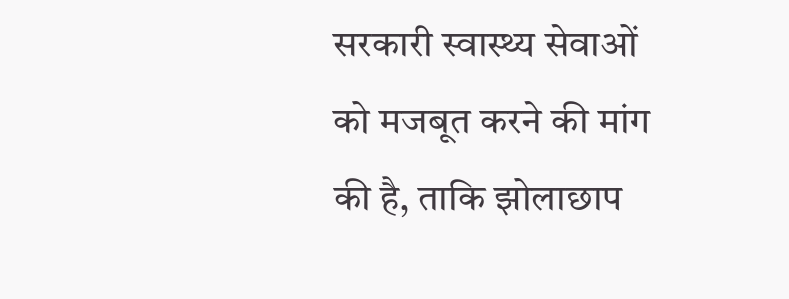सरकारी स्वास्थ्य सेवाओं को मजबूत करने की मांग की है, ताकि झोलाछाप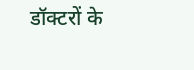डॉक्टरों के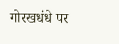गोरखधंधे पर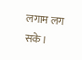लगाम लग सके।